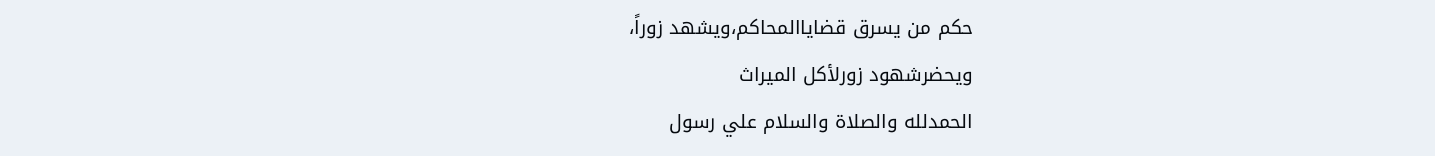حكم من يسرق قضاياالمحاكم،ويشهد زوراً،
ويحضرشهود زورلأكل الميراث
الحمدلله والصلاة والسلام علي رسول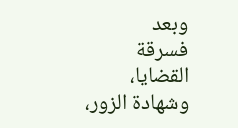وبعد
فسرقة القضايا، وشهادة الزور،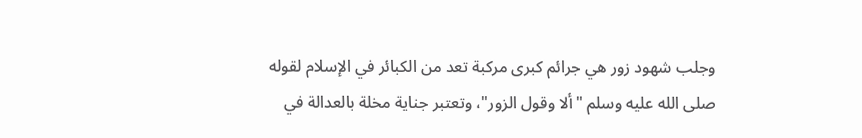وجلب شهود زور هي جرائم كبرى مركبة تعد من الكبائر في الإسلام لقوله صلى الله عليه وسلم "ألا وقول الزور"، وتعتبر جناية مخلة بالعدالة في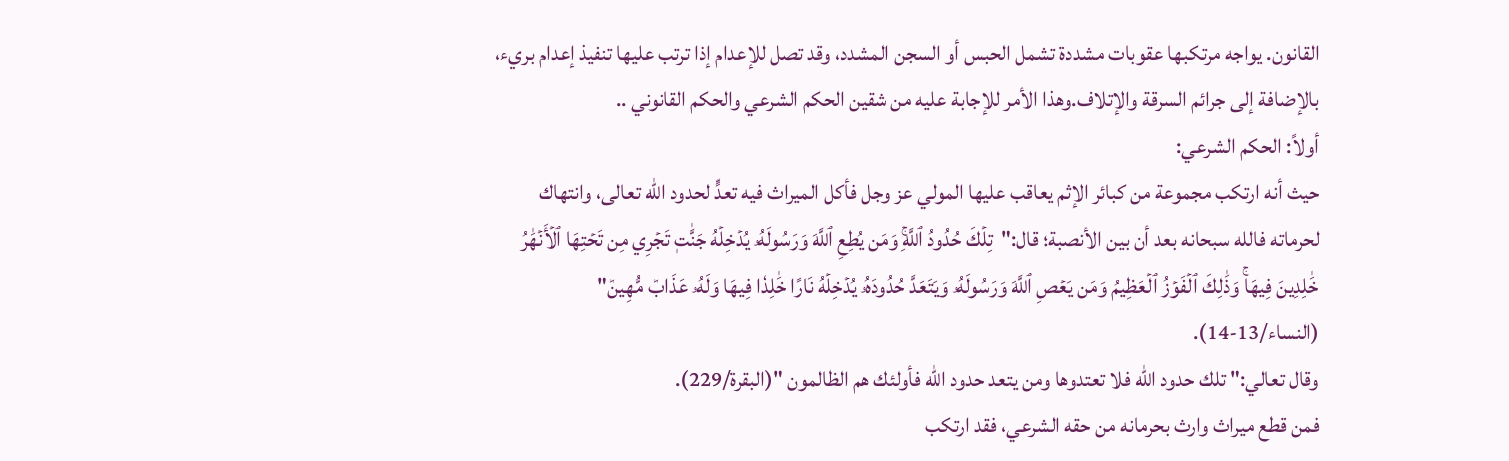القانون. يواجه مرتكبها عقوبات مشددة تشمل الحبس أو السجن المشدد، وقد تصل للإعدام إذا ترتب عليها تنفيذ إعدام بريء، بالإضافة إلى جرائم السرقة والإتلاف.وهذا الأمر للإجابة عليه من شقين الحكم الشرعي والحكم القانوني ..
أولاً: الحكم الشرعي:
حيث أنه ارتكب مجموعة من كبائر الإثم يعاقب عليها المولي عز وجل فأكل الميراث فيه تعدٍّ لحدود الله تعالى، وانتهاك لحرماته فالله سبحانه بعد أن بين الأنصبة؛ قال:"تِلۡكَ حُدُودُ ٱللَّهِۚ وَمَن يُطِعِ ٱللَّهَ وَرَسُولَهُۥ يُدۡخِلۡهُ جَنَّٰتٖ تَجۡرِي مِن تَحۡتِهَا ٱلۡأَنۡهَٰرُ خَٰلِدِينَ فِيهَاۚ وَذَٰلِكَ ٱلۡفَوۡزُ ٱلۡعَظِيمُ وَمَن يَعۡصِ ٱللَّهَ وَرَسُولَهُۥ وَيَتَعَدَّ حُدُودَهُۥ يُدۡخِلۡهُ نَارًا خَٰلِدٗا فِيهَا وَلَهُۥ عَذَابٞ مُّهِينٞ" (النساء/13-14).
وقال تعالي:" تلك حدود الله فلا تعتدوها ومن يتعد حدود الله فأولئك هم الظالمون "(البقرة/229).
فمن قطع ميراث وارث بحرمانه من حقه الشرعي، فقد ارتكب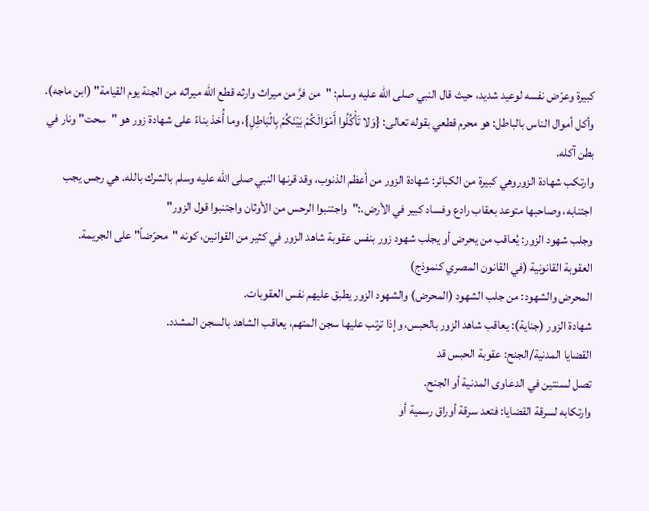كبيرة وعرّض نفسه لوعيد شديد، حيث قال النبي صلى الله عليه وسلم: "من فرَّ من ميراث وارثه قطع الله ميراثه من الجنة يوم القيامة" (ابن ماجه).
وأكل أموال الناس بالباطل: هو محرم قطعي بقوله تعالى: {وَلا تَأْكُلُوا أَمْوَالَكُمْ بَيْنَكُمْ بِالْبَاطِلِ}، وما أُخذ بناءً على شهادة زور هو "سحت" ونار في بطن آكله.
وارتكب شهادة الزوروهي كبيرة من الكبائر: شهادة الزور من أعظم الذنوب، وقد قرنها النبي صلى الله عليه وسلم بالشرك بالله. هي رجس يجب اجتنابه، وصاحبها متوعد بعقاب رادع وفساد كبير في الأرض.:"واجتنبوا الرحس من الأوثان واجتنبوا قول الزور"
وجلب شهود الزور: يُعاقب من يحرض أو يجلب شهود زور بنفس عقوبة شاهد الزور في كثير من القوانين، كونه "محرّضاً" على الجريمة.
العقوبة القانونية (في القانون المصري كنموذج)
المحرض والشهود: من جلب الشهود (المحرض) والشهود الزور يطبق عليهم نفس العقوبات.
شهادة الزور (جناية): يعاقب شاهد الزور بالحبس، وإذا ترتب عليها سجن المتهم، يعاقب الشاهد بالسجن المشدد.
القضايا المدنية/الجنح: عقوبة الحبس قد
تصل لسنتين في الدعاوى المدنية أو الجنح.
وارتكابه لسرقة القضايا: فتعد سرقة أوراق رسمية أو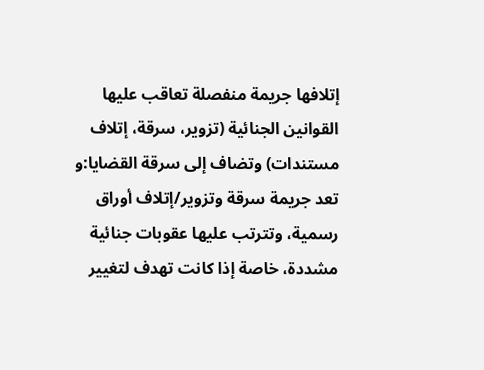إتلافها جريمة منفصلة تعاقب عليها القوانين الجنائية (تزوير، سرقة، إتلاف مستندات) وتضاف إلى سرقة القضايا:و تعد جريمة سرقة وتزوير/إتلاف أوراق رسمية، وتترتب عليها عقوبات جنائية مشددة، خاصة إذا كانت تهدف لتغيير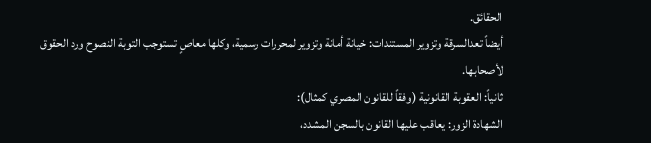الحقائق.
أيضاً تعدالسرقة وتزوير المستندات: خيانة أمانة وتزوير لمحررات رسمية، وكلها معاصٍ تستوجب التوبة النصوح ورد الحقوق لأصحابها.
ثانياً: العقوبة القانونية (وفقاً للقانون المصري كمثال):
الشهادة الزور: يعاقب عليها القانون بالسجن المشدد،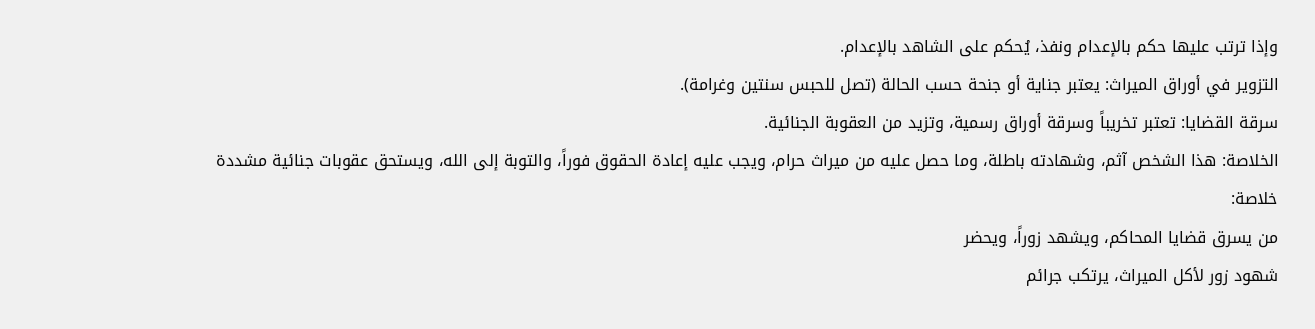وإذا ترتب عليها حكم بالإعدام ونفذ، يُحكم على الشاهد بالإعدام.
التزوير في أوراق الميراث: يعتبر جناية أو جنحة حسب الحالة (تصل للحبس سنتين وغرامة).
سرقة القضايا: تعتبر تخريباً وسرقة أوراق رسمية، وتزيد من العقوبة الجنائية.
الخلاصة: هذا الشخص آثم، وشهادته باطلة، وما حصل عليه من ميراث حرام، ويجب عليه إعادة الحقوق فوراً، والتوبة إلى الله، ويستحق عقوبات جنائية مشددة
خلاصة:
من يسرق قضايا المحاكم، ويشهد زوراً، ويحضر
شهود زور لأكل الميراث، يرتكب جرائم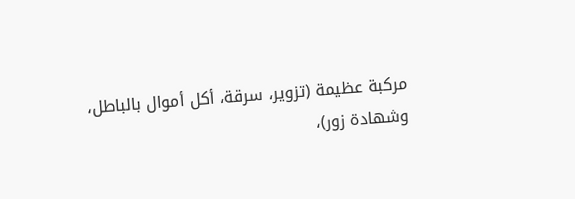مركبة عظيمة (تزوير، سرقة، أكل أموال بالباطل،
وشهادة زور)،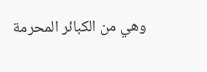وهي من الكبائر المحرمة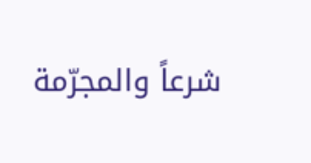شرعاً والمجرّمة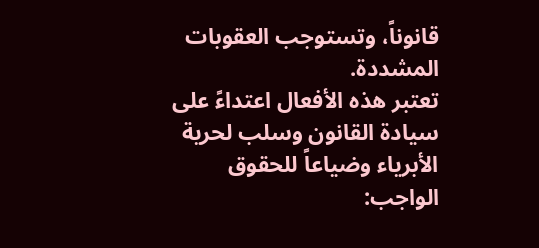قانوناً، وتستوجب العقوبات المشددة.
تعتبر هذه الأفعال اعتداءً على سيادة القانون وسلب لحرية الأبرياء وضياعاً للحقوق
الواجب: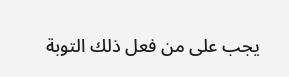يجب على من فعل ذلك التوبة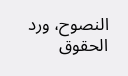النصوح، ورد الحقوق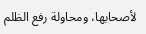لأصحابها، ومحاولة رفع الظلم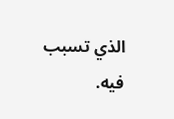الذي تسبب فيه.